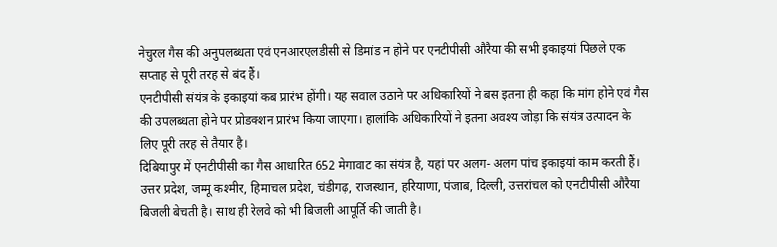नेचुरल गैस की अनुपलब्धता एवं एनआरएलडीसी से डिमांड न होने पर एनटीपीसी औरैया की सभी इकाइयां पिछले एक सप्ताह से पूरी तरह से बंद हैं।
एनटीपीसी संयंत्र के इकाइयां कब प्रारंभ होंगी। यह सवाल उठाने पर अधिकारियों ने बस इतना ही कहा कि मांग होने एवं गैस की उपलब्धता होने पर प्रोडक्शन प्रारंभ किया जाएगा। हालांकि अधिकारियों ने इतना अवश्य जोड़ा कि संयंत्र उत्पादन के लिए पूरी तरह से तैयार है।
दिबियापुर में एनटीपीसी का गैस आधारित 652 मेगावाट का संयंत्र है, यहां पर अलग- अलग पांच इकाइयां काम करती हैं। उत्तर प्रदेश, जम्मू कश्मीर, हिमाचल प्रदेश, चंडीगढ़, राजस्थान, हरियाणा, पंजाब, दिल्ली, उत्तरांचल को एनटीपीसी औरैया बिजली बेचती है। साथ ही रेलवे को भी बिजली आपूर्ति की जाती है।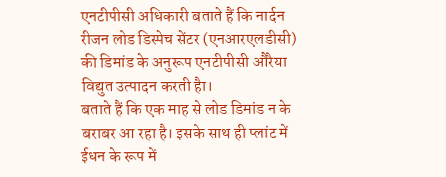एनटीपीसी अधिकारी बताते हैं कि नार्दन रीजन लोड डिस्पेच सेंटर (एनआरएलडीसी) की डिमांड के अनुरूप एनटीपीसी औरैया विद्युत उत्पादन करती हैा।
बताते हैं कि एक माह से लोड डिमांड न के बराबर आ रहा है। इसके साथ ही प्लांट में ईधन के रूप में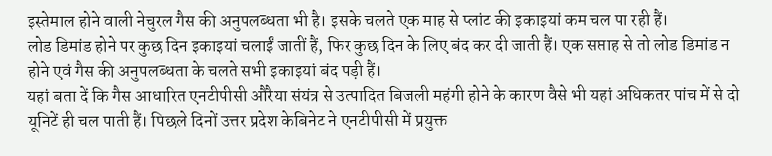इस्तेमाल होने वाली नेचुरल गैस की अनुपलब्धता भी है। इसके चलते एक माह से प्लांट की इकाइयां कम चल पा रही हैं।
लोड डिमांड होने पर कुछ दिन इकाइयां चलाईं जातीं हैं, फिर कुछ दिन के लिए बंद कर दी जाती हैं। एक सप्ताह से तो लोड डिमांड न होने एवं गैस की अनुपलब्धता के चलते सभी इकाइयां बंद पड़ी हैं।
यहां बता दें कि गैस आधारित एनटीपीसी औरैया संयंत्र से उत्पादित बिजली महंगी होने के कारण वैसे भी यहां अधिकतर पांच में से दो यूनिटें ही चल पाती हैं। पिछले दिनों उत्तर प्रदेश केबिनेट ने एनटीपीसी में प्रयुक्त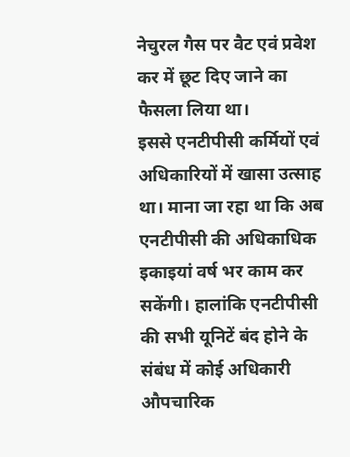नेचुरल गैस पर वैट एवं प्रवेश कर में छूट दिए जाने का फैसला लिया था।
इससे एनटीपीसी कर्मियों एवं अधिकारियों में खासा उत्साह था। माना जा रहा था कि अब एनटीपीसी की अधिकाधिक इकाइयां वर्ष भर काम कर सकेंगी। हालांकि एनटीपीसी की सभी यूनिटें बंद होने के संबंध में कोई अधिकारी औपचारिक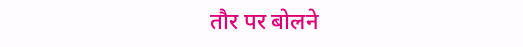तौर पर बोलने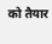को तैयार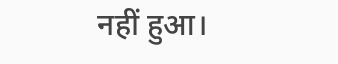नहीं हुआ।